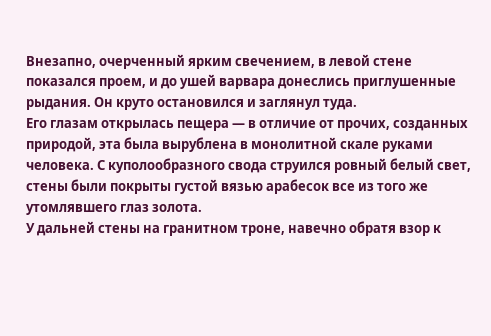Внезапно, очерченный ярким свечением, в левой стене показался проем, и до ушей варвара донеслись приглушенные рыдания. Он круто остановился и заглянул туда.
Его глазам открылась пещера — в отличие от прочих, созданных природой, эта была вырублена в монолитной скале руками человека. С куполообразного свода струился ровный белый свет, стены были покрыты густой вязью арабесок все из того же утомлявшего глаз золота.
У дальней стены на гранитном троне, навечно обратя взор к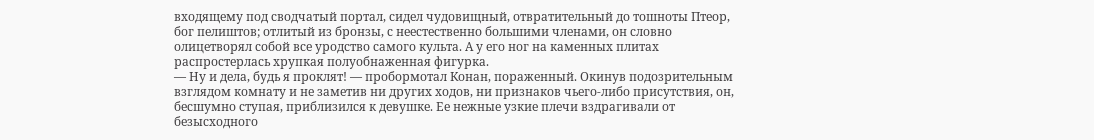входящему под сводчатый портал, сидел чудовищный, отвратительный до тошноты Птеор, бог пелиштов; отлитый из бронзы, с неестественно большими членами, он словно олицетворял собой все уродство самого культа. А у его ног на каменных плитах распростерлась хрупкая полуобнаженная фигурка.
— Ну и дела, будь я проклят! — пробормотал Конан, пораженный. Окинув подозрительным взглядом комнату и не заметив ни других ходов, ни признаков чьего-либо присутствия, он, бесшумно ступая, приблизился к девушке. Ее нежные узкие плечи вздрагивали от безысходного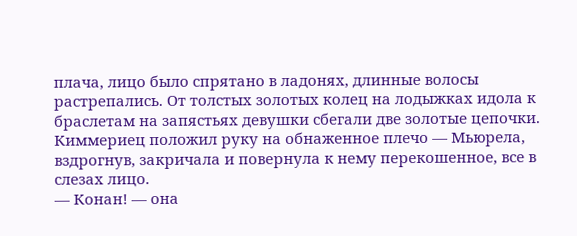плача, лицо было спрятано в ладонях, длинные волосы растрепались. От толстых золотых колец на лодыжках идола к браслетам на запястьях девушки сбегали две золотые цепочки. Киммериец положил руку на обнаженное плечо — Мьюрела, вздрогнув, закричала и повернула к нему перекошенное, все в слезах лицо.
— Конан! — она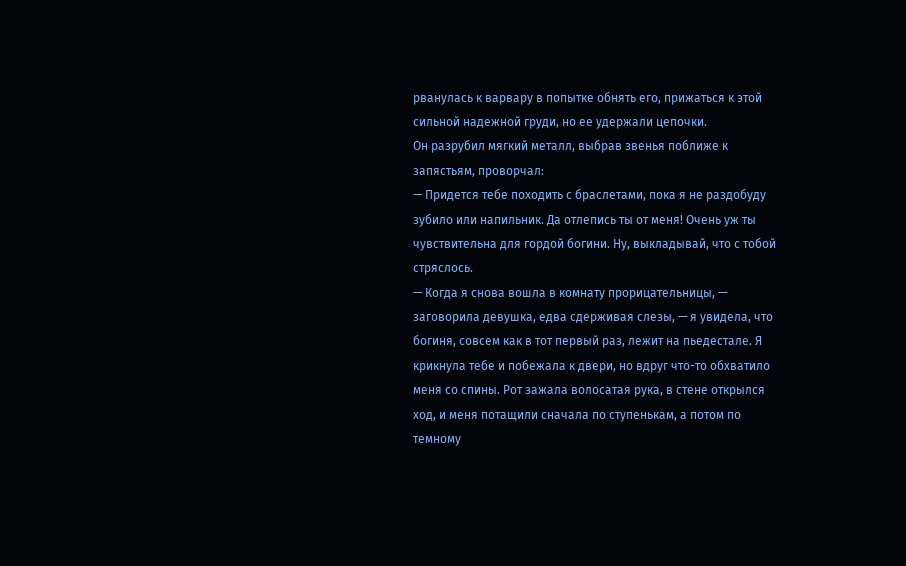рванулась к варвару в попытке обнять его, прижаться к этой сильной надежной груди, но ее удержали цепочки.
Он разрубил мягкий металл, выбрав звенья поближе к запястьям, проворчал:
— Придется тебе походить с браслетами, пока я не раздобуду зубило или напильник. Да отлепись ты от меня! Очень уж ты чувствительна для гордой богини. Ну, выкладывай, что с тобой стряслось.
— Когда я снова вошла в комнату прорицательницы, — заговорила девушка, едва сдерживая слезы, — я увидела, что богиня, совсем как в тот первый раз, лежит на пьедестале. Я крикнула тебе и побежала к двери, но вдруг что-то обхватило меня со спины. Рот зажала волосатая рука, в стене открылся ход, и меня потащили сначала по ступенькам, а потом по темному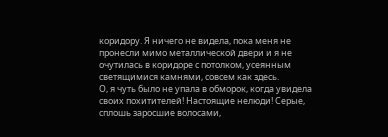коридору. Я ничего не видела, пока меня не пронесли мимо металлической двери и я не очутилась в коридоре с потолком, усеянным светящимися камнями, совсем как здесь.
О, я чуть было не упала в обморок, когда увидела своих похитителей! Настоящие нелюди! Серые, сплошь заросшие волосами,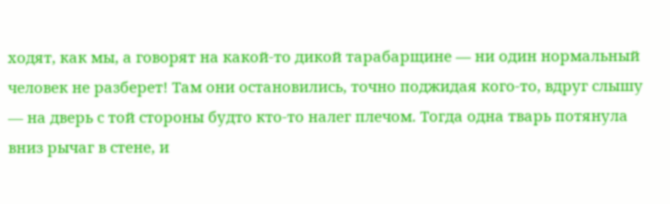ходят, как мы, а говорят на какой-то дикой тарабарщине — ни один нормальный человек не разберет! Там они остановились, точно поджидая кого-то, вдруг слышу — на дверь с той стороны будто кто-то налег плечом. Тогда одна тварь потянула вниз рычаг в стене, и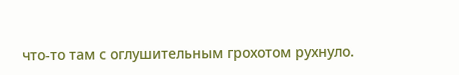что-то там с оглушительным грохотом рухнуло.